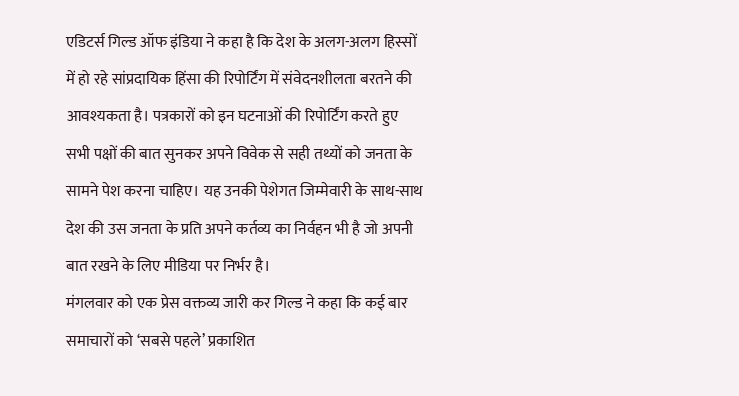एडिटर्स गिल्ड ऑफ इंडिया ने कहा है कि देश के अलग-अलग हिस्सों में हो रहे सांप्रदायिक हिंसा की रिपोर्टिंग में संवेदनशीलता बरतने की आवश्यकता है। पत्रकारों को इन घटनाओं की रिपोर्टिंग करते हुए सभी पक्षों की बात सुनकर अपने विवेक से सही तथ्यों को जनता के सामने पेश करना चाहिए। यह उनकी पेशेगत जिम्मेवारी के साथ-साथ देश की उस जनता के प्रति अपने कर्तव्य का निर्वहन भी है जो अपनी बात रखने के लिए मीडिया पर निर्भर है।
मंगलवार को एक प्रेस वक्तव्य जारी कर गिल्ड ने कहा कि कई बार समाचारों को ‘सबसे पहले’ प्रकाशित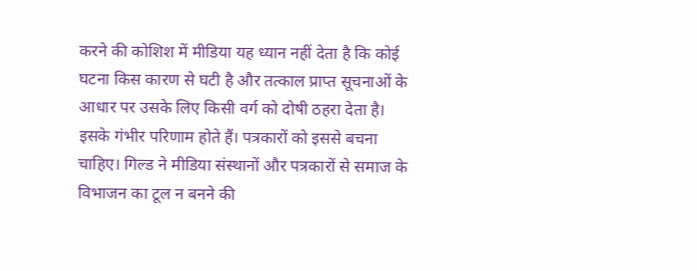करने की कोशिश में मीडिया यह ध्यान नहीं देता है कि कोई घटना किस कारण से घटी है और तत्काल प्राप्त सूचनाओं के आधार पर उसके लिए किसी वर्ग को दोषी ठहरा देता है। इसके गंभीर परिणाम होते हैं। पत्रकारों को इससे बचना चाहिए। गिल्ड ने मीडिया संस्थानों और पत्रकारों से समाज के विभाजन का टूल न बनने की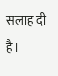सलाह दी है।